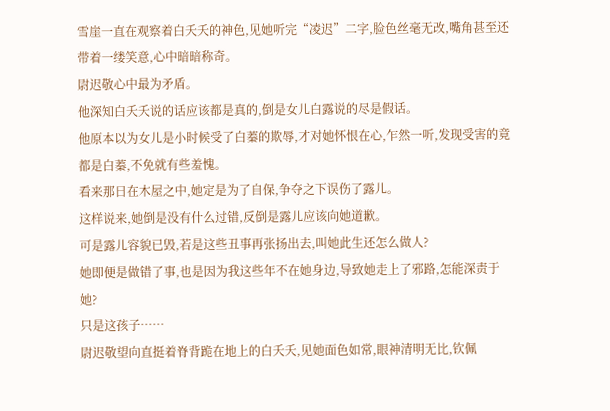雪崖一直在观察着白夭夭的神色,见她听完“凌迟”二字,脸色丝毫无改,嘴角甚至还带着一缕笑意,心中暗暗称奇。
尉迟敬心中最为矛盾。
他深知白夭夭说的话应该都是真的,倒是女儿白露说的尽是假话。
他原本以为女儿是小时候受了白蓁的欺辱,才对她怀恨在心,乍然一听,发现受害的竟都是白蓁,不免就有些羞愧。
看来那日在木屋之中,她定是为了自保,争夺之下误伤了露儿。
这样说来,她倒是没有什么过错,反倒是露儿应该向她道歉。
可是露儿容貌已毁,若是这些丑事再张扬出去,叫她此生还怎么做人?
她即便是做错了事,也是因为我这些年不在她身边,导致她走上了邪路,怎能深责于她?
只是这孩子……
尉迟敬望向直挺着脊背跪在地上的白夭夭,见她面色如常,眼神清明无比,钦佩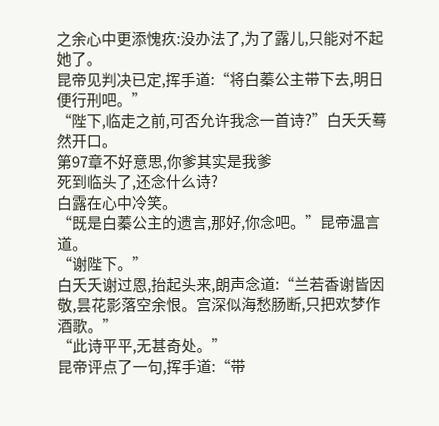之余心中更添愧疚:没办法了,为了露儿,只能对不起她了。
昆帝见判决已定,挥手道:“将白蓁公主带下去,明日便行刑吧。”
“陛下,临走之前,可否允许我念一首诗?”白夭夭蓦然开口。
第97章不好意思,你爹其实是我爹
死到临头了,还念什么诗?
白露在心中冷笑。
“既是白蓁公主的遗言,那好,你念吧。”昆帝温言道。
“谢陛下。”
白夭夭谢过恩,抬起头来,朗声念道:“兰若香谢皆因敬,昙花影落空余恨。宫深似海愁肠断,只把欢梦作酒歌。”
“此诗平平,无甚奇处。”
昆帝评点了一句,挥手道:“带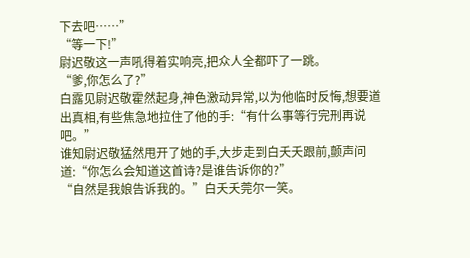下去吧……”
“等一下!”
尉迟敬这一声吼得着实响亮,把众人全都吓了一跳。
“爹,你怎么了?”
白露见尉迟敬霍然起身,神色激动异常,以为他临时反悔,想要道出真相,有些焦急地拉住了他的手:“有什么事等行完刑再说吧。”
谁知尉迟敬猛然甩开了她的手,大步走到白夭夭跟前,颤声问道:“你怎么会知道这首诗?是谁告诉你的?”
“自然是我娘告诉我的。”白夭夭莞尔一笑。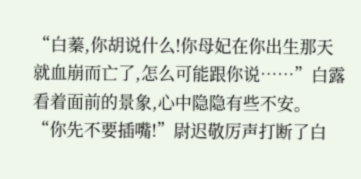“白蓁,你胡说什么!你母妃在你出生那天就血崩而亡了,怎么可能跟你说……”白露看着面前的景象,心中隐隐有些不安。
“你先不要插嘴!”尉迟敬厉声打断了白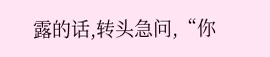露的话,转头急问,“你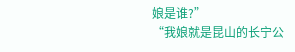娘是谁?”
“我娘就是昆山的长宁公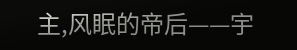主,风眠的帝后——宇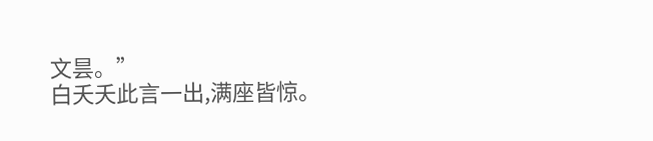文昙。”
白夭夭此言一出,满座皆惊。